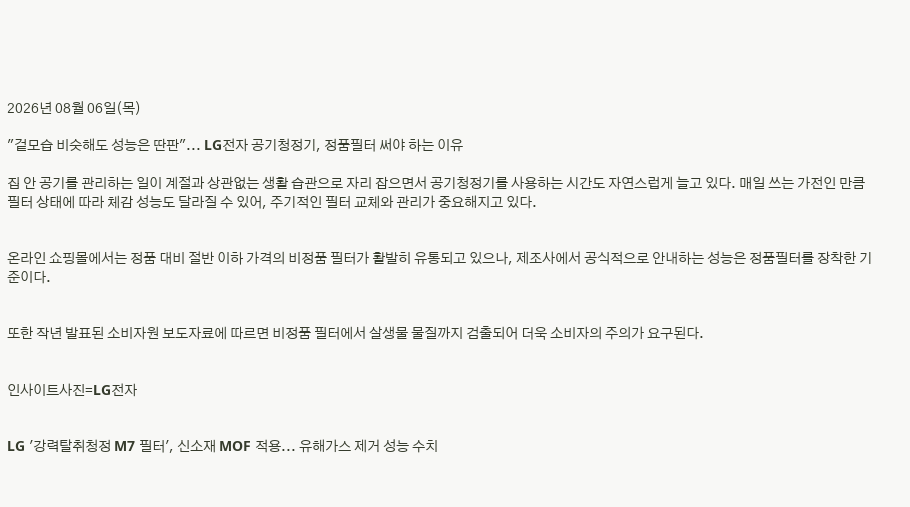2026년 08월 06일(목)

"겉모습 비슷해도 성능은 딴판"... LG전자 공기청정기, 정품필터 써야 하는 이유

집 안 공기를 관리하는 일이 계절과 상관없는 생활 습관으로 자리 잡으면서 공기청정기를 사용하는 시간도 자연스럽게 늘고 있다. 매일 쓰는 가전인 만큼 필터 상태에 따라 체감 성능도 달라질 수 있어, 주기적인 필터 교체와 관리가 중요해지고 있다.


온라인 쇼핑몰에서는 정품 대비 절반 이하 가격의 비정품 필터가 활발히 유통되고 있으나, 제조사에서 공식적으로 안내하는 성능은 정품필터를 장착한 기준이다.


또한 작년 발표된 소비자원 보도자료에 따르면 비정품 필터에서 살생물 물질까지 검출되어 더욱 소비자의 주의가 요구된다.


인사이트사진=LG전자


LG '강력탈취청정 M7 필터', 신소재 MOF 적용... 유해가스 제거 성능 수치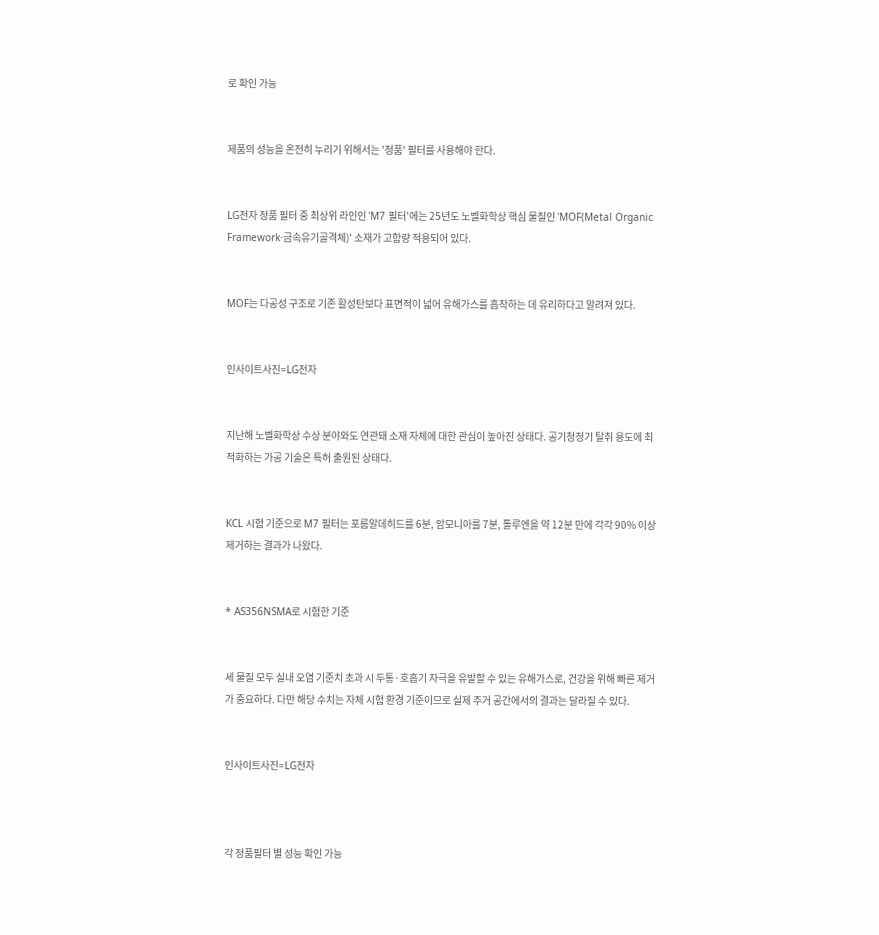로 확인 가능


제품의 성능을 온전히 누리기 위해서는 '정품' 필터를 사용해야 한다.


LG전자 정품 필터 중 최상위 라인인 'M7 필터'에는 25년도 노벨화학상 핵심 물질인 'MOF(Metal Organic Framework·금속유기골격체)' 소재가 고함량 적용되어 있다.


MOF는 다공성 구조로 기존 활성탄보다 표면적이 넓어 유해가스를 흡착하는 데 유리하다고 알려져 있다.


인사이트사진=LG전자


지난해 노벨화학상 수상 분야와도 연관돼 소재 자체에 대한 관심이 높아진 상태다. 공기청정기 탈취 용도에 최적화하는 가공 기술은 특허 출원된 상태다.


KCL 시험 기준으로 M7 필터는 포름알데히드를 6분, 암모니아를 7분, 톨루엔을 약 12분 만에 각각 90% 이상 제거하는 결과가 나왔다.


* AS356NSMA로 시험한 기준


세 물질 모두 실내 오염 기준치 초과 시 두통·호흡기 자극을 유발할 수 있는 유해가스로, 건강을 위해 빠른 제거가 중요하다. 다만 해당 수치는 자체 시험 환경 기준이므로 실제 주거 공간에서의 결과는 달라질 수 있다.


인사이트사진=LG전자



각 정품필터 별 성능 확인 가능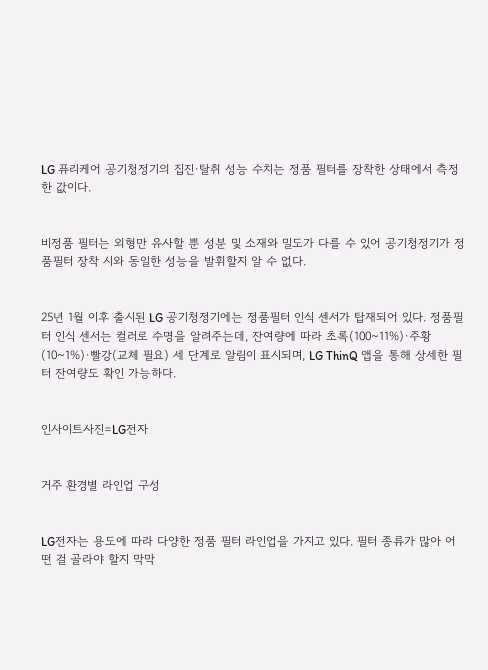LG 퓨리케어 공기청정기의 집진·탈취 성능 수치는 정품 필터를 장착한 상태에서 측정한 값이다.


비정품 필터는 외형만 유사할 뿐 성분 및 소재와 밀도가 다를 수 있어 공기청정기가 정품필터 장착 시와 동일한 성능을 발휘할지 알 수 없다.


25년 1월 이후 출시된 LG 공기청정기에는 정품필터 인식 센서가 탑재되어 있다. 정품필터 인식 센서는 컬러로 수명을 알려주는데, 잔여량에 따라 초록(100~11%)·주황(10~1%)·빨강(교체 필요) 세 단계로 알림이 표시되며, LG ThinQ 앱을 통해 상세한 필터 잔여량도 확인 가능하다.


인사이트사진=LG전자


거주 환경별 라인업 구성


LG전자는 용도에 따라 다양한 정품 필터 라인업을 가지고 있다. 필터 종류가 많아 어떤 걸 골라야 할지 막막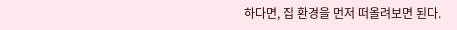하다면, 집 환경을 먼저 떠올려보면 된다.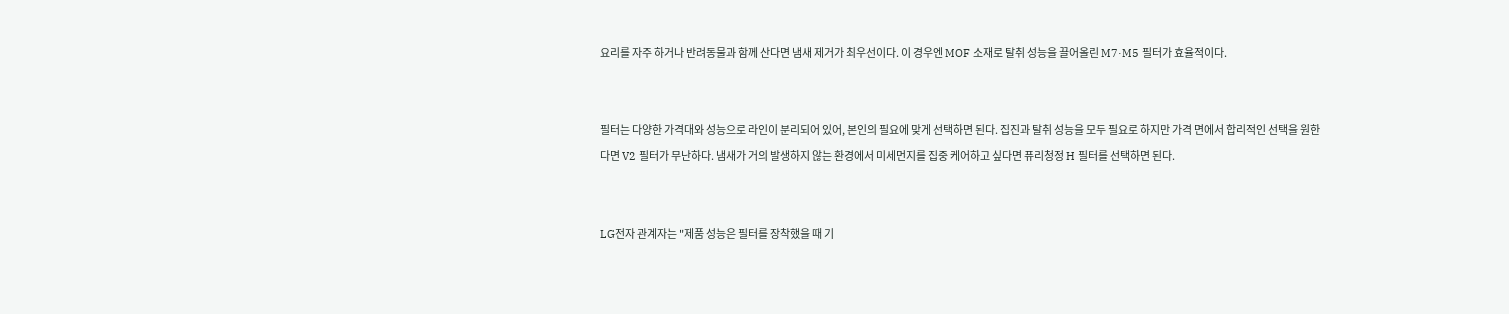요리를 자주 하거나 반려동물과 함께 산다면 냄새 제거가 최우선이다. 이 경우엔 MOF 소재로 탈취 성능을 끌어올린 M7·M5 필터가 효율적이다.


필터는 다양한 가격대와 성능으로 라인이 분리되어 있어, 본인의 필요에 맞게 선택하면 된다. 집진과 탈취 성능을 모두 필요로 하지만 가격 면에서 합리적인 선택을 원한다면 V2 필터가 무난하다. 냄새가 거의 발생하지 않는 환경에서 미세먼지를 집중 케어하고 싶다면 퓨리청정 H 필터를 선택하면 된다.


LG전자 관계자는 "제품 성능은 필터를 장착했을 때 기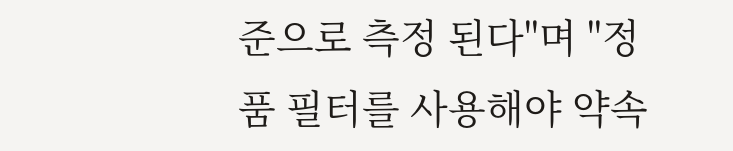준으로 측정 된다"며 "정품 필터를 사용해야 약속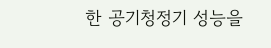한 공기청정기 성능을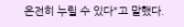온전히 누릴 수 있다"고 말했다.